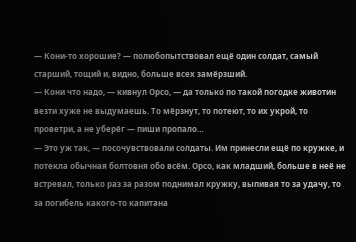— Кони-то хорошие? — полюбопытствовал ещё один солдат, самый старший, тощий и, видно, больше всех замёрзший.
— Кони что надо, — кивнул Орсо, — да только по такой погодке животин везти хуже не выдумаешь. То мёрзнут, то потеют, то их укрой, то проветри, а не уберёг — пиши пропало…
— Это уж так, — посочувствовали солдаты. Им принесли ещё по кружке, и потекла обычная болтовня обо всём. Орсо, как младший, больше в неё не встревал, только раз за разом поднимал кружку, выпивая то за удачу, то за погибель какого-то капитана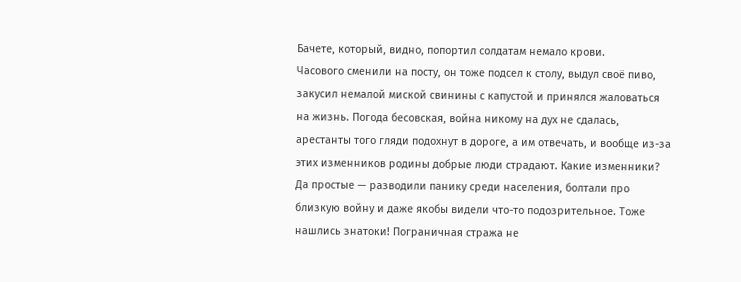Бачете, который, видно, попортил солдатам немало крови.
Часового сменили на посту, он тоже подсел к столу, выдул своё пиво, закусил немалой миской свинины с капустой и принялся жаловаться на жизнь. Погода бесовская, война никому на дух не сдалась, арестанты того гляди подохнут в дороге, а им отвечать, и вообще из-за этих изменников родины добрые люди страдают. Какие изменники? Да простые — разводили панику среди населения, болтали про близкую войну и даже якобы видели что-то подозрительное. Тоже нашлись знатоки! Пограничная стража не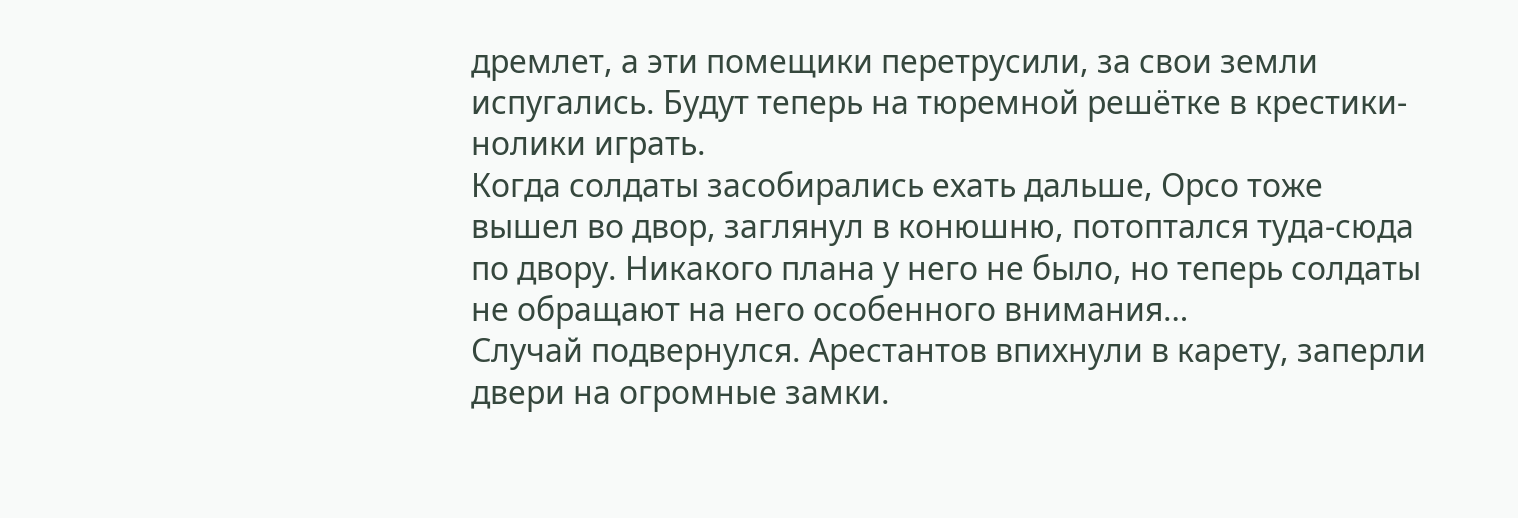дремлет, а эти помещики перетрусили, за свои земли испугались. Будут теперь на тюремной решётке в крестики-нолики играть.
Когда солдаты засобирались ехать дальше, Орсо тоже вышел во двор, заглянул в конюшню, потоптался туда-сюда по двору. Никакого плана у него не было, но теперь солдаты не обращают на него особенного внимания…
Случай подвернулся. Арестантов впихнули в карету, заперли двери на огромные замки.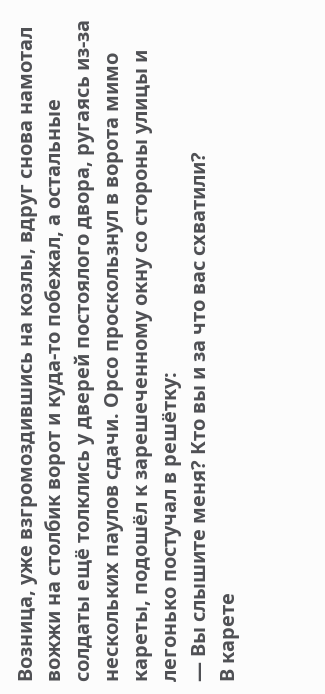Возница, уже взгромоздившись на козлы, вдруг снова намотал вожжи на столбик ворот и куда-то побежал, а остальные солдаты ещё толклись у дверей постоялого двора, ругаясь из-за нескольких паулов сдачи. Орсо проскользнул в ворота мимо кареты, подошёл к зарешеченному окну со стороны улицы и легонько постучал в решётку:
— Вы слышите меня? Кто вы и за что вас схватили?
В карете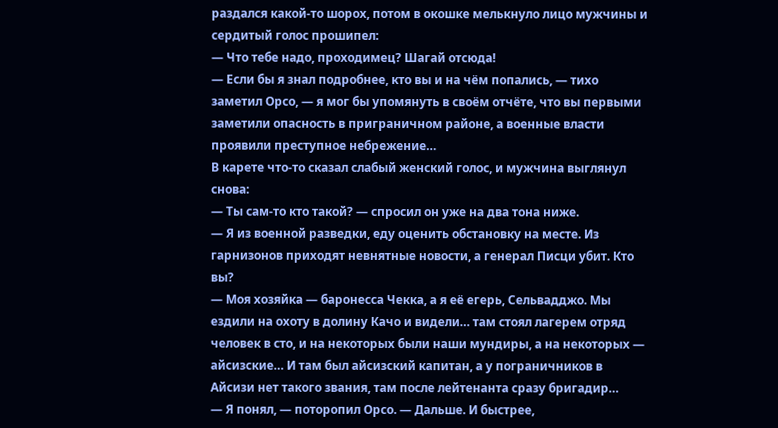раздался какой-то шорох, потом в окошке мелькнуло лицо мужчины и сердитый голос прошипел:
— Что тебе надо, проходимец? Шагай отсюда!
— Если бы я знал подробнее, кто вы и на чём попались, — тихо заметил Орсо, — я мог бы упомянуть в своём отчёте, что вы первыми заметили опасность в приграничном районе, а военные власти проявили преступное небрежение…
В карете что-то сказал слабый женский голос, и мужчина выглянул снова:
— Ты сам-то кто такой? — спросил он уже на два тона ниже.
— Я из военной разведки, еду оценить обстановку на месте. Из гарнизонов приходят невнятные новости, а генерал Писци убит. Кто вы?
— Моя хозяйка — баронесса Чекка, а я её егерь, Сельвадджо. Мы ездили на охоту в долину Качо и видели… там стоял лагерем отряд человек в сто, и на некоторых были наши мундиры, а на некоторых — айсизские… И там был айсизский капитан, а у пограничников в Айсизи нет такого звания, там после лейтенанта сразу бригадир…
— Я понял, — поторопил Орсо. — Дальше. И быстрее,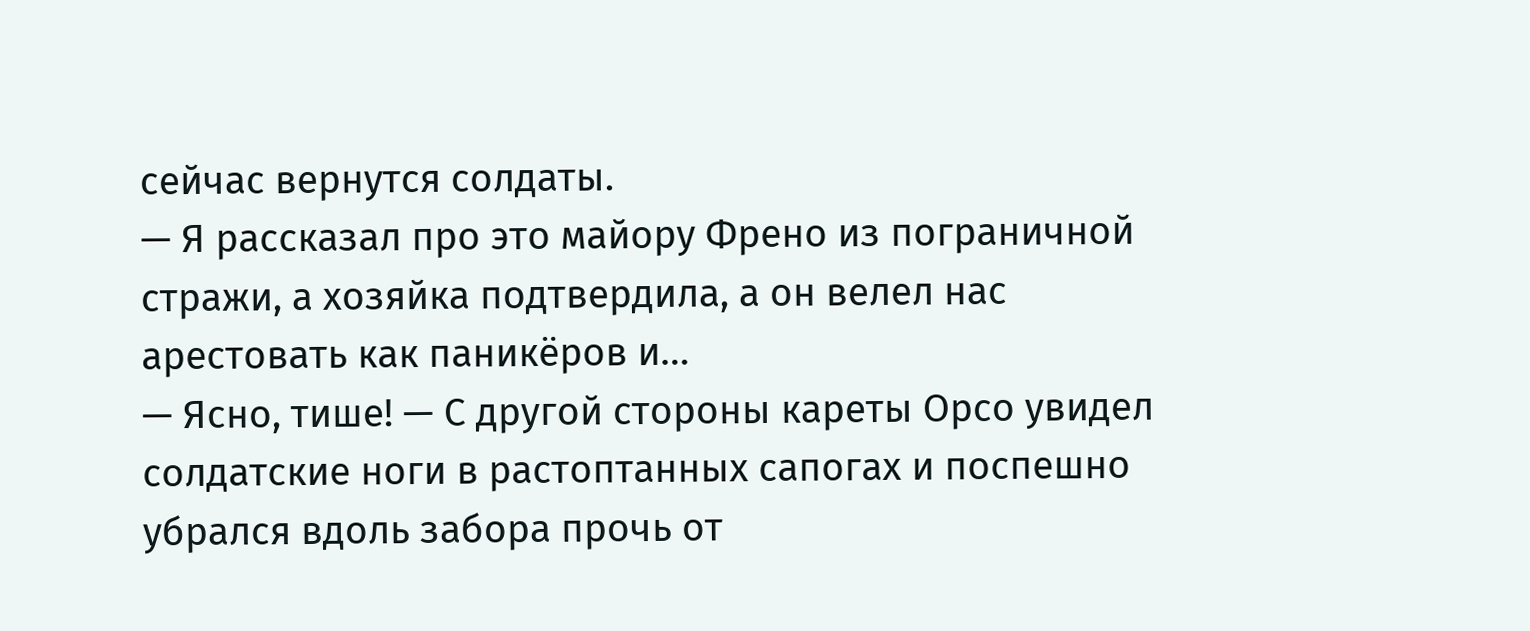сейчас вернутся солдаты.
— Я рассказал про это майору Френо из пограничной стражи, а хозяйка подтвердила, а он велел нас арестовать как паникёров и…
— Ясно, тише! — С другой стороны кареты Орсо увидел солдатские ноги в растоптанных сапогах и поспешно убрался вдоль забора прочь от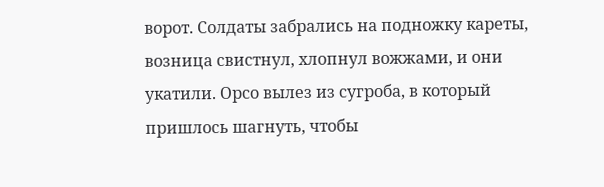ворот. Солдаты забрались на подножку кареты, возница свистнул, хлопнул вожжами, и они укатили. Орсо вылез из сугроба, в который пришлось шагнуть, чтобы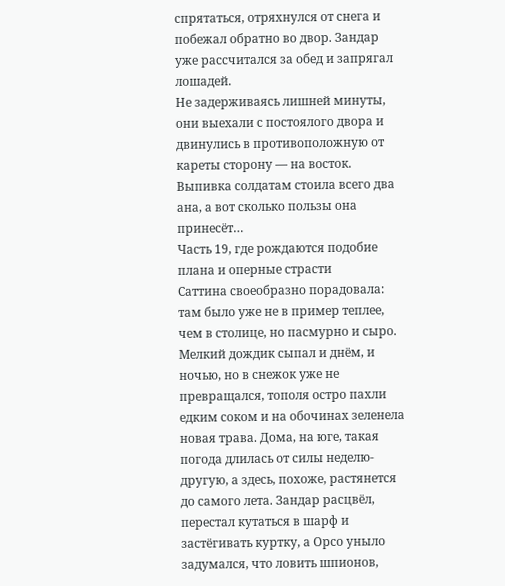спрятаться, отряхнулся от снега и побежал обратно во двор. Зандар уже рассчитался за обед и запрягал лошадей.
Не задерживаясь лишней минуты, они выехали с постоялого двора и двинулись в противоположную от кареты сторону — на восток. Выпивка солдатам стоила всего два ана, а вот сколько пользы она принесёт…
Часть 19, где рождаются подобие плана и оперные страсти
Саттина своеобразно порадовала: там было уже не в пример теплее, чем в столице, но пасмурно и сыро. Мелкий дождик сыпал и днём, и ночью, но в снежок уже не превращался, тополя остро пахли едким соком и на обочинах зеленела новая трава. Дома, на юге, такая погода длилась от силы неделю-другую, а здесь, похоже, растянется до самого лета. Зандар расцвёл, перестал кутаться в шарф и застёгивать куртку, а Орсо уныло задумался, что ловить шпионов,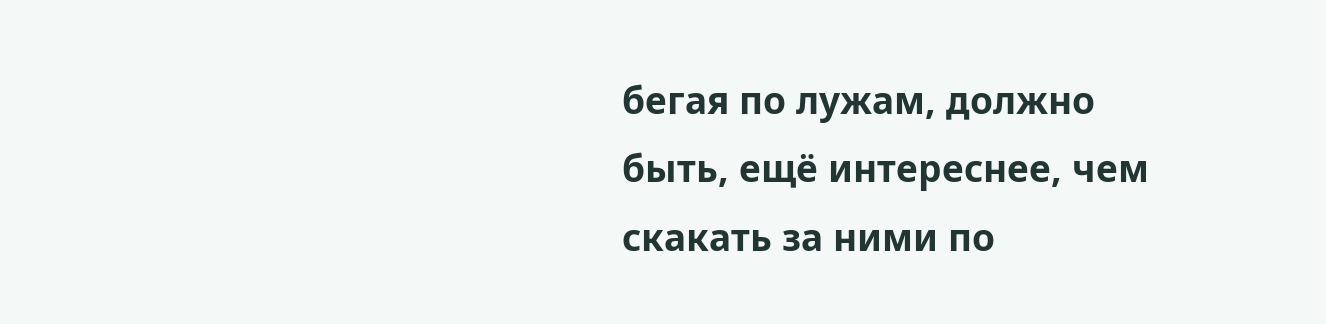бегая по лужам, должно быть, ещё интереснее, чем скакать за ними по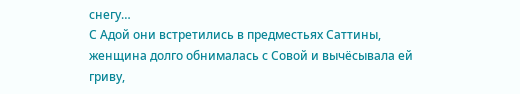снегу…
С Адой они встретились в предместьях Саттины, женщина долго обнималась с Совой и вычёсывала ей гриву,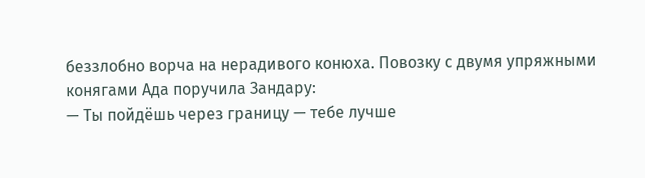беззлобно ворча на нерадивого конюха. Повозку с двумя упряжными конягами Ада поручила Зандару:
— Ты пойдёшь через границу — тебе лучше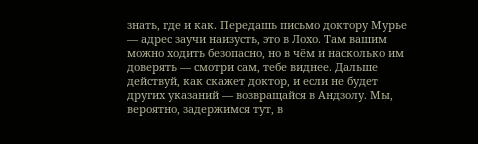знать, где и как. Передашь письмо доктору Мурье — адрес заучи наизусть, это в Лохо. Там вашим можно ходить безопасно, но в чём и насколько им доверять — смотри сам, тебе виднее. Дальше действуй, как скажет доктор, и если не будет других указаний — возвращайся в Андзолу. Мы, вероятно, задержимся тут, в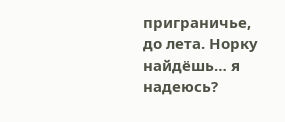приграничье, до лета. Норку найдёшь… я надеюсь?